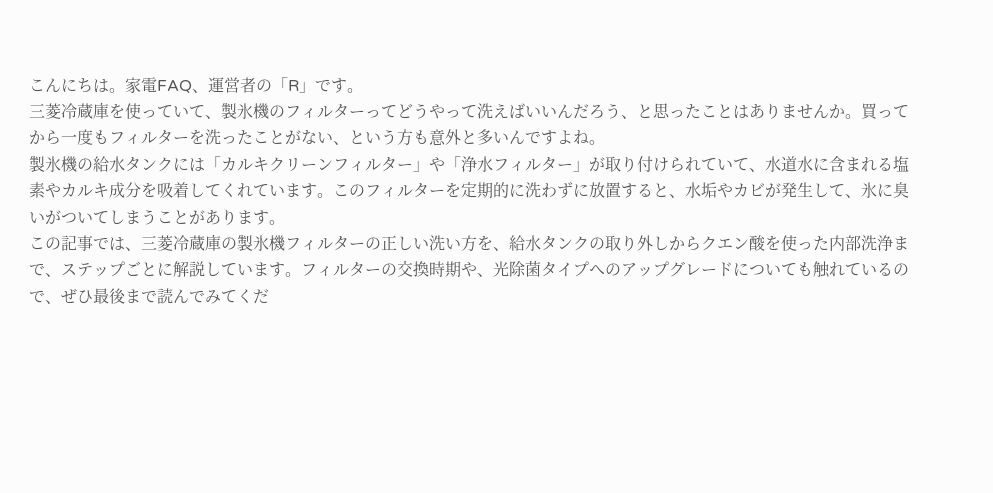こんにちは。家電FAQ、運営者の「R」です。
三菱冷蔵庫を使っていて、製氷機のフィルターってどうやって洗えばいいんだろう、と思ったことはありませんか。買ってから一度もフィルターを洗ったことがない、という方も意外と多いんですよね。
製氷機の給水タンクには「カルキクリーンフィルター」や「浄水フィルター」が取り付けられていて、水道水に含まれる塩素やカルキ成分を吸着してくれています。このフィルターを定期的に洗わずに放置すると、水垢やカビが発生して、氷に臭いがついてしまうことがあります。
この記事では、三菱冷蔵庫の製氷機フィルターの正しい洗い方を、給水タンクの取り外しからクエン酸を使った内部洗浄まで、ステップごとに解説しています。フィルターの交換時期や、光除菌タイプへのアップグレードについても触れているので、ぜひ最後まで読んでみてくだ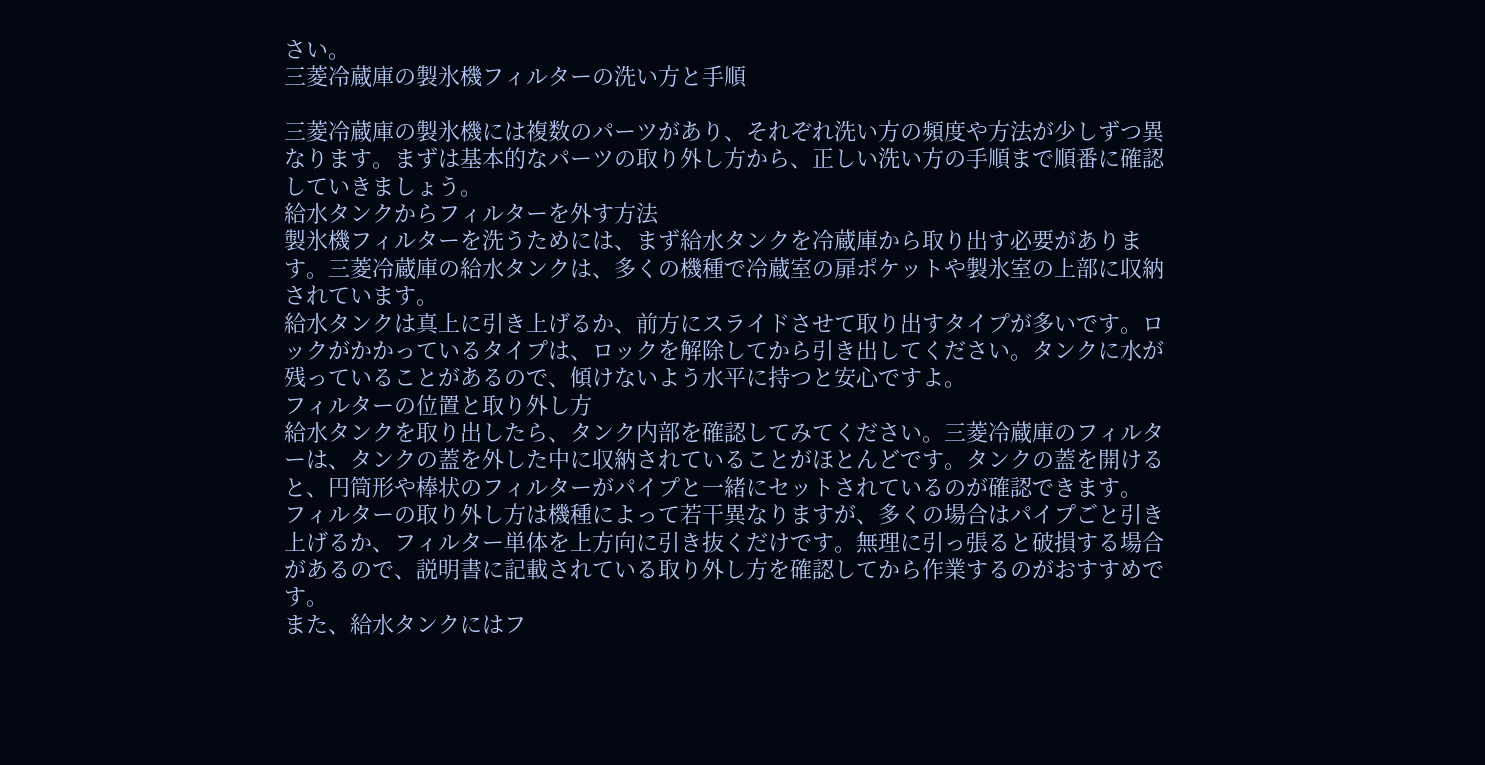さい。
三菱冷蔵庫の製氷機フィルターの洗い方と手順

三菱冷蔵庫の製氷機には複数のパーツがあり、それぞれ洗い方の頻度や方法が少しずつ異なります。まずは基本的なパーツの取り外し方から、正しい洗い方の手順まで順番に確認していきましょう。
給水タンクからフィルターを外す方法
製氷機フィルターを洗うためには、まず給水タンクを冷蔵庫から取り出す必要があります。三菱冷蔵庫の給水タンクは、多くの機種で冷蔵室の扉ポケットや製氷室の上部に収納されています。
給水タンクは真上に引き上げるか、前方にスライドさせて取り出すタイプが多いです。ロックがかかっているタイプは、ロックを解除してから引き出してください。タンクに水が残っていることがあるので、傾けないよう水平に持つと安心ですよ。
フィルターの位置と取り外し方
給水タンクを取り出したら、タンク内部を確認してみてください。三菱冷蔵庫のフィルターは、タンクの蓋を外した中に収納されていることがほとんどです。タンクの蓋を開けると、円筒形や棒状のフィルターがパイプと一緒にセットされているのが確認できます。
フィルターの取り外し方は機種によって若干異なりますが、多くの場合はパイプごと引き上げるか、フィルター単体を上方向に引き抜くだけです。無理に引っ張ると破損する場合があるので、説明書に記載されている取り外し方を確認してから作業するのがおすすめです。
また、給水タンクにはフ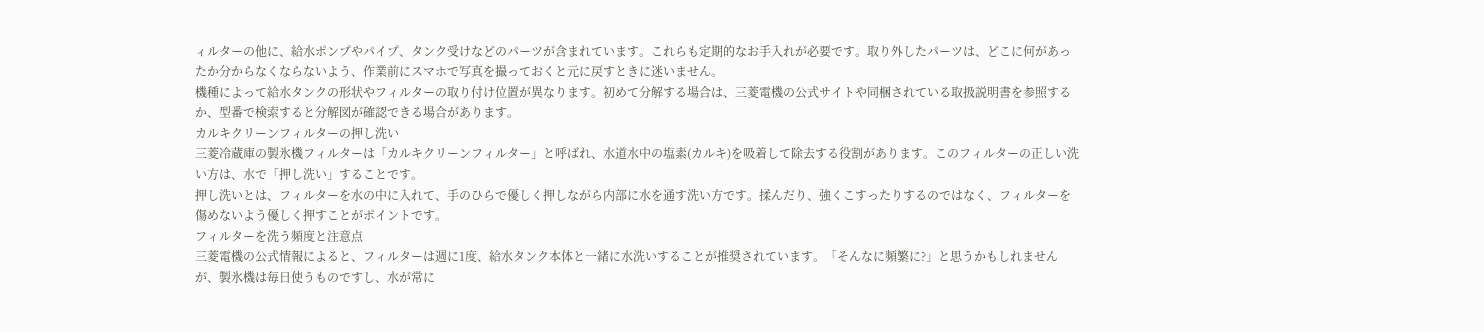ィルターの他に、給水ポンプやパイプ、タンク受けなどのパーツが含まれています。これらも定期的なお手入れが必要です。取り外したパーツは、どこに何があったか分からなくならないよう、作業前にスマホで写真を撮っておくと元に戻すときに迷いません。
機種によって給水タンクの形状やフィルターの取り付け位置が異なります。初めて分解する場合は、三菱電機の公式サイトや同梱されている取扱説明書を参照するか、型番で検索すると分解図が確認できる場合があります。
カルキクリーンフィルターの押し洗い
三菱冷蔵庫の製氷機フィルターは「カルキクリーンフィルター」と呼ばれ、水道水中の塩素(カルキ)を吸着して除去する役割があります。このフィルターの正しい洗い方は、水で「押し洗い」することです。
押し洗いとは、フィルターを水の中に入れて、手のひらで優しく押しながら内部に水を通す洗い方です。揉んだり、強くこすったりするのではなく、フィルターを傷めないよう優しく押すことがポイントです。
フィルターを洗う頻度と注意点
三菱電機の公式情報によると、フィルターは週に1度、給水タンク本体と一緒に水洗いすることが推奨されています。「そんなに頻繁に?」と思うかもしれませんが、製氷機は毎日使うものですし、水が常に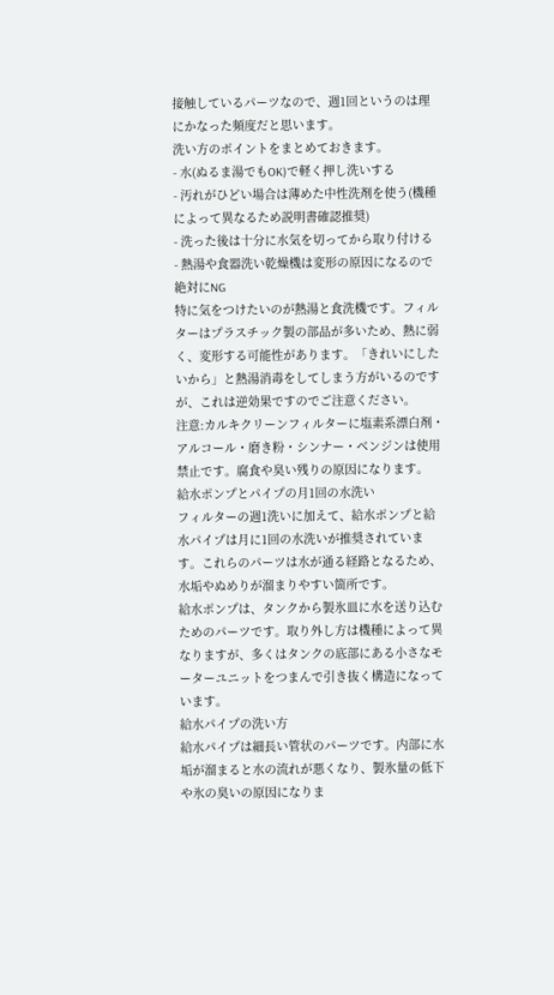接触しているパーツなので、週1回というのは理にかなった頻度だと思います。
洗い方のポイントをまとめておきます。
- 水(ぬるま湯でもOK)で軽く押し洗いする
- 汚れがひどい場合は薄めた中性洗剤を使う(機種によって異なるため説明書確認推奨)
- 洗った後は十分に水気を切ってから取り付ける
- 熱湯や食器洗い乾燥機は変形の原因になるので絶対にNG
特に気をつけたいのが熱湯と食洗機です。フィルターはプラスチック製の部品が多いため、熱に弱く、変形する可能性があります。「きれいにしたいから」と熱湯消毒をしてしまう方がいるのですが、これは逆効果ですのでご注意ください。
注意:カルキクリーンフィルターに塩素系漂白剤・アルコール・磨き粉・シンナー・ベンジンは使用禁止です。腐食や臭い残りの原因になります。
給水ポンプとパイプの月1回の水洗い
フィルターの週1洗いに加えて、給水ポンプと給水パイプは月に1回の水洗いが推奨されています。これらのパーツは水が通る経路となるため、水垢やぬめりが溜まりやすい箇所です。
給水ポンプは、タンクから製氷皿に水を送り込むためのパーツです。取り外し方は機種によって異なりますが、多くはタンクの底部にある小さなモーターユニットをつまんで引き抜く構造になっています。
給水パイプの洗い方
給水パイプは細長い管状のパーツです。内部に水垢が溜まると水の流れが悪くなり、製氷量の低下や氷の臭いの原因になりま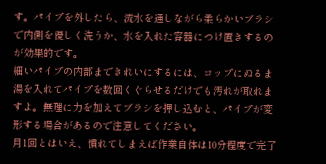す。パイプを外したら、流水を通しながら柔らかいブラシで内側を優しく洗うか、水を入れた容器につけ置きするのが効果的です。
細いパイプの内部まできれいにするには、コップにぬるま湯を入れてパイプを数回くぐらせるだけでも汚れが取れますよ。無理に力を加えてブラシを押し込むと、パイプが変形する場合があるので注意してください。
月1回とはいえ、慣れてしまえば作業自体は10分程度で完了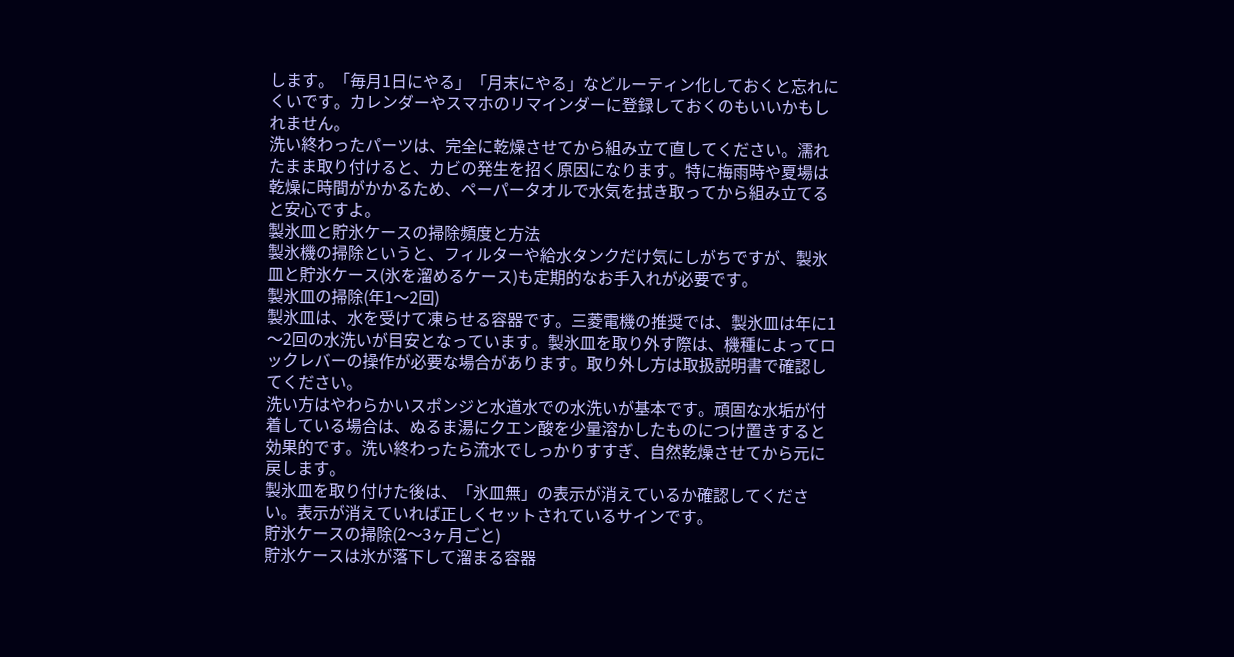します。「毎月1日にやる」「月末にやる」などルーティン化しておくと忘れにくいです。カレンダーやスマホのリマインダーに登録しておくのもいいかもしれません。
洗い終わったパーツは、完全に乾燥させてから組み立て直してください。濡れたまま取り付けると、カビの発生を招く原因になります。特に梅雨時や夏場は乾燥に時間がかかるため、ペーパータオルで水気を拭き取ってから組み立てると安心ですよ。
製氷皿と貯氷ケースの掃除頻度と方法
製氷機の掃除というと、フィルターや給水タンクだけ気にしがちですが、製氷皿と貯氷ケース(氷を溜めるケース)も定期的なお手入れが必要です。
製氷皿の掃除(年1〜2回)
製氷皿は、水を受けて凍らせる容器です。三菱電機の推奨では、製氷皿は年に1〜2回の水洗いが目安となっています。製氷皿を取り外す際は、機種によってロックレバーの操作が必要な場合があります。取り外し方は取扱説明書で確認してください。
洗い方はやわらかいスポンジと水道水での水洗いが基本です。頑固な水垢が付着している場合は、ぬるま湯にクエン酸を少量溶かしたものにつけ置きすると効果的です。洗い終わったら流水でしっかりすすぎ、自然乾燥させてから元に戻します。
製氷皿を取り付けた後は、「氷皿無」の表示が消えているか確認してください。表示が消えていれば正しくセットされているサインです。
貯氷ケースの掃除(2〜3ヶ月ごと)
貯氷ケースは氷が落下して溜まる容器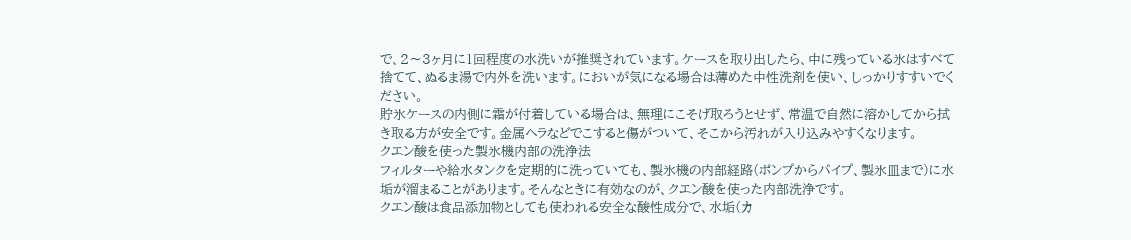で、2〜3ヶ月に1回程度の水洗いが推奨されています。ケースを取り出したら、中に残っている氷はすべて捨てて、ぬるま湯で内外を洗います。においが気になる場合は薄めた中性洗剤を使い、しっかりすすいでください。
貯氷ケースの内側に霜が付着している場合は、無理にこそげ取ろうとせず、常温で自然に溶かしてから拭き取る方が安全です。金属ヘラなどでこすると傷がついて、そこから汚れが入り込みやすくなります。
クエン酸を使った製氷機内部の洗浄法
フィルターや給水タンクを定期的に洗っていても、製氷機の内部経路(ポンプからパイプ、製氷皿まで)に水垢が溜まることがあります。そんなときに有効なのが、クエン酸を使った内部洗浄です。
クエン酸は食品添加物としても使われる安全な酸性成分で、水垢(カ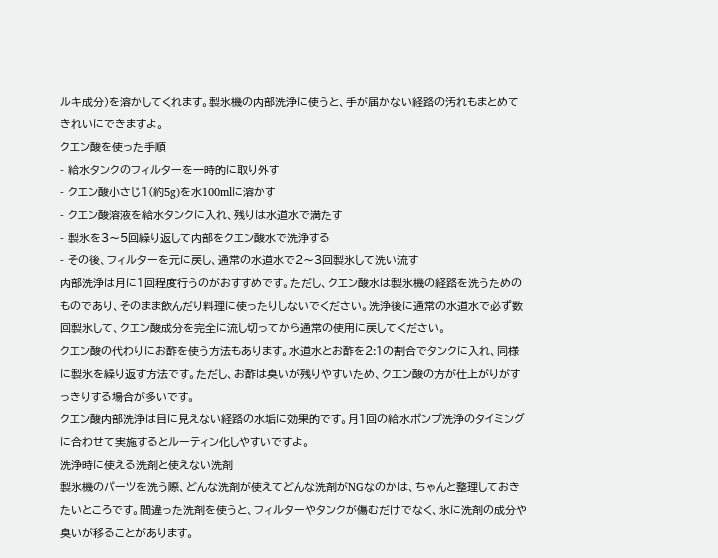ルキ成分)を溶かしてくれます。製氷機の内部洗浄に使うと、手が届かない経路の汚れもまとめてきれいにできますよ。
クエン酸を使った手順
- 給水タンクのフィルターを一時的に取り外す
- クエン酸小さじ1(約5g)を水100mlに溶かす
- クエン酸溶液を給水タンクに入れ、残りは水道水で満たす
- 製氷を3〜5回繰り返して内部をクエン酸水で洗浄する
- その後、フィルターを元に戻し、通常の水道水で2〜3回製氷して洗い流す
内部洗浄は月に1回程度行うのがおすすめです。ただし、クエン酸水は製氷機の経路を洗うためのものであり、そのまま飲んだり料理に使ったりしないでください。洗浄後に通常の水道水で必ず数回製氷して、クエン酸成分を完全に流し切ってから通常の使用に戻してください。
クエン酸の代わりにお酢を使う方法もあります。水道水とお酢を2:1の割合でタンクに入れ、同様に製氷を繰り返す方法です。ただし、お酢は臭いが残りやすいため、クエン酸の方が仕上がりがすっきりする場合が多いです。
クエン酸内部洗浄は目に見えない経路の水垢に効果的です。月1回の給水ポンプ洗浄のタイミングに合わせて実施するとルーティン化しやすいですよ。
洗浄時に使える洗剤と使えない洗剤
製氷機のパーツを洗う際、どんな洗剤が使えてどんな洗剤がNGなのかは、ちゃんと整理しておきたいところです。間違った洗剤を使うと、フィルターやタンクが傷むだけでなく、氷に洗剤の成分や臭いが移ることがあります。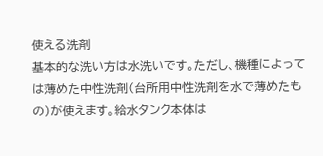使える洗剤
基本的な洗い方は水洗いです。ただし、機種によっては薄めた中性洗剤(台所用中性洗剤を水で薄めたもの)が使えます。給水タンク本体は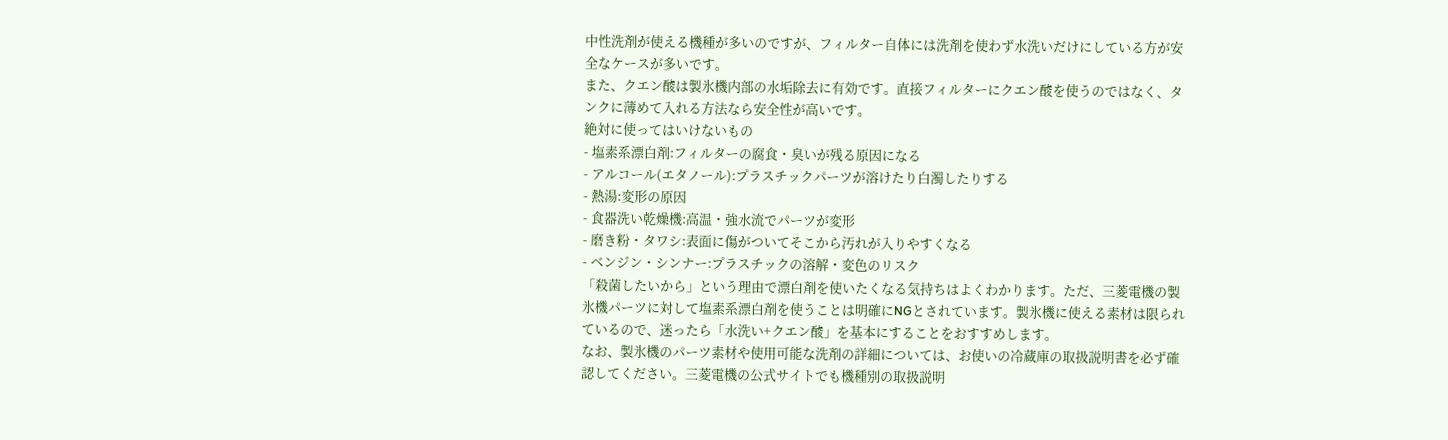中性洗剤が使える機種が多いのですが、フィルター自体には洗剤を使わず水洗いだけにしている方が安全なケースが多いです。
また、クエン酸は製氷機内部の水垢除去に有効です。直接フィルターにクエン酸を使うのではなく、タンクに薄めて入れる方法なら安全性が高いです。
絶対に使ってはいけないもの
- 塩素系漂白剤:フィルターの腐食・臭いが残る原因になる
- アルコール(エタノール):プラスチックパーツが溶けたり白濁したりする
- 熱湯:変形の原因
- 食器洗い乾燥機:高温・強水流でパーツが変形
- 磨き粉・タワシ:表面に傷がついてそこから汚れが入りやすくなる
- ベンジン・シンナー:プラスチックの溶解・変色のリスク
「殺菌したいから」という理由で漂白剤を使いたくなる気持ちはよくわかります。ただ、三菱電機の製氷機パーツに対して塩素系漂白剤を使うことは明確にNGとされています。製氷機に使える素材は限られているので、迷ったら「水洗い+クエン酸」を基本にすることをおすすめします。
なお、製氷機のパーツ素材や使用可能な洗剤の詳細については、お使いの冷蔵庫の取扱説明書を必ず確認してください。三菱電機の公式サイトでも機種別の取扱説明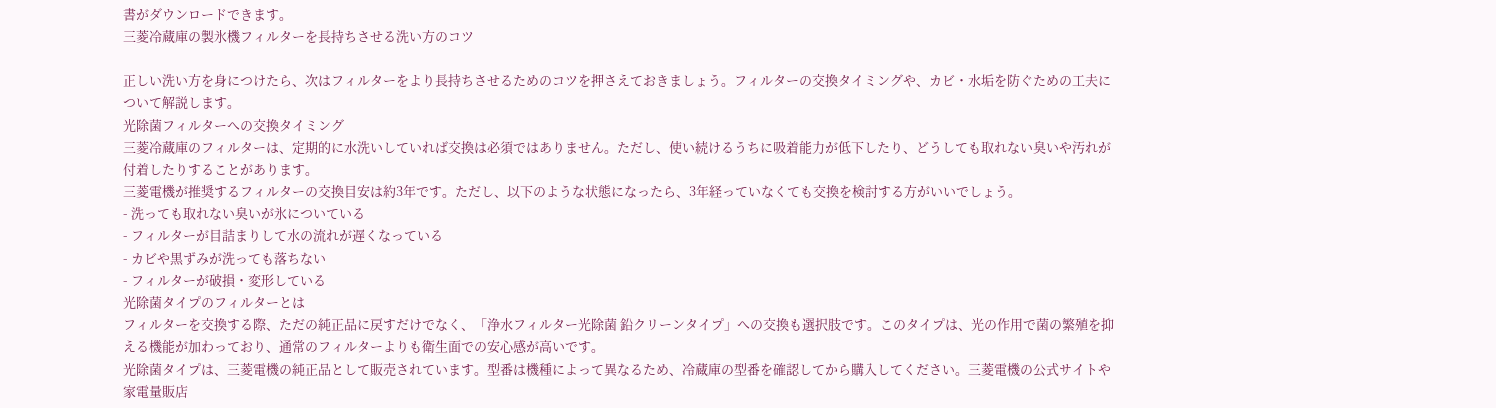書がダウンロードできます。
三菱冷蔵庫の製氷機フィルターを長持ちさせる洗い方のコツ

正しい洗い方を身につけたら、次はフィルターをより長持ちさせるためのコツを押さえておきましょう。フィルターの交換タイミングや、カビ・水垢を防ぐための工夫について解説します。
光除菌フィルターへの交換タイミング
三菱冷蔵庫のフィルターは、定期的に水洗いしていれば交換は必須ではありません。ただし、使い続けるうちに吸着能力が低下したり、どうしても取れない臭いや汚れが付着したりすることがあります。
三菱電機が推奨するフィルターの交換目安は約3年です。ただし、以下のような状態になったら、3年経っていなくても交換を検討する方がいいでしょう。
- 洗っても取れない臭いが氷についている
- フィルターが目詰まりして水の流れが遅くなっている
- カビや黒ずみが洗っても落ちない
- フィルターが破損・変形している
光除菌タイプのフィルターとは
フィルターを交換する際、ただの純正品に戻すだけでなく、「浄水フィルター光除菌 鉛クリーンタイプ」への交換も選択肢です。このタイプは、光の作用で菌の繁殖を抑える機能が加わっており、通常のフィルターよりも衛生面での安心感が高いです。
光除菌タイプは、三菱電機の純正品として販売されています。型番は機種によって異なるため、冷蔵庫の型番を確認してから購入してください。三菱電機の公式サイトや家電量販店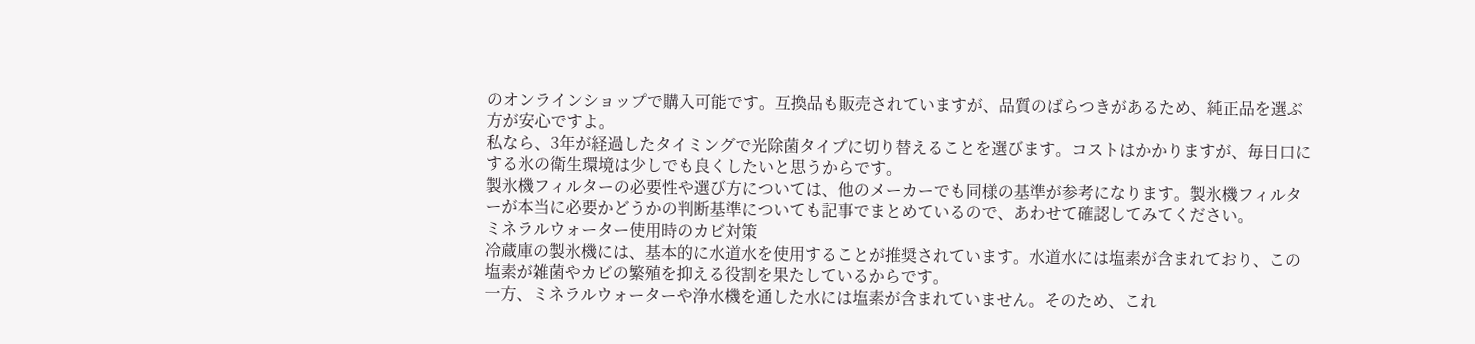のオンラインショップで購入可能です。互換品も販売されていますが、品質のばらつきがあるため、純正品を選ぶ方が安心ですよ。
私なら、3年が経過したタイミングで光除菌タイプに切り替えることを選びます。コストはかかりますが、毎日口にする氷の衛生環境は少しでも良くしたいと思うからです。
製氷機フィルターの必要性や選び方については、他のメーカーでも同様の基準が参考になります。製氷機フィルターが本当に必要かどうかの判断基準についても記事でまとめているので、あわせて確認してみてください。
ミネラルウォーター使用時のカビ対策
冷蔵庫の製氷機には、基本的に水道水を使用することが推奨されています。水道水には塩素が含まれており、この塩素が雑菌やカビの繁殖を抑える役割を果たしているからです。
一方、ミネラルウォーターや浄水機を通した水には塩素が含まれていません。そのため、これ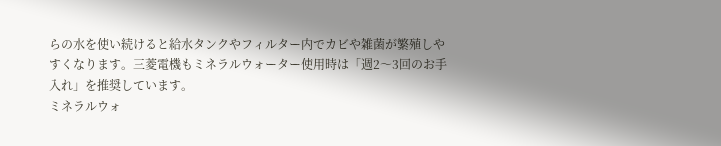らの水を使い続けると給水タンクやフィルター内でカビや雑菌が繁殖しやすくなります。三菱電機もミネラルウォーター使用時は「週2〜3回のお手入れ」を推奨しています。
ミネラルウォ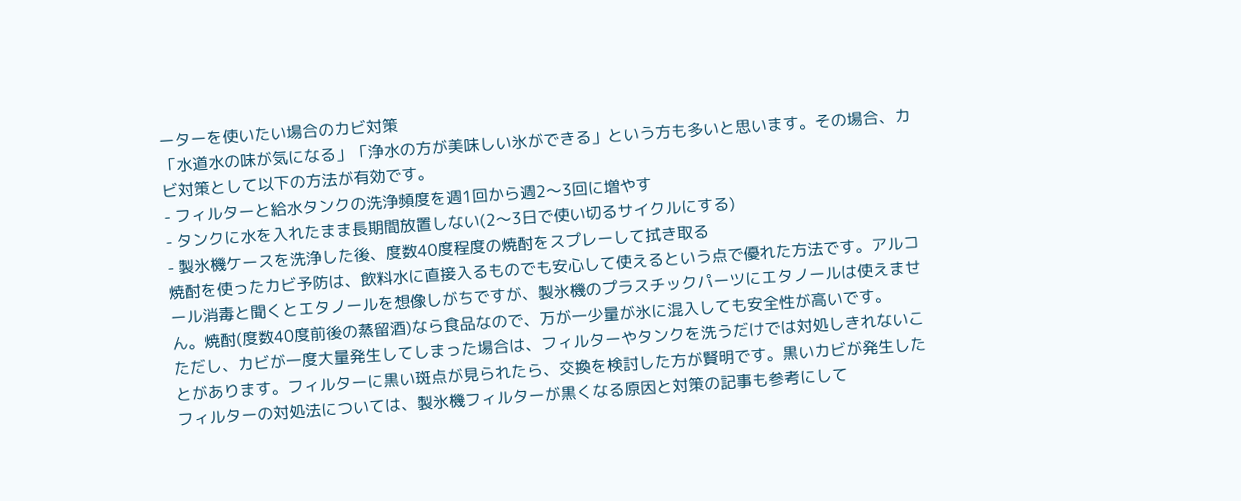ーターを使いたい場合のカビ対策
「水道水の味が気になる」「浄水の方が美味しい氷ができる」という方も多いと思います。その場合、カビ対策として以下の方法が有効です。
- フィルターと給水タンクの洗浄頻度を週1回から週2〜3回に増やす
- タンクに水を入れたまま長期間放置しない(2〜3日で使い切るサイクルにする)
- 製氷機ケースを洗浄した後、度数40度程度の焼酎をスプレーして拭き取る
焼酎を使ったカビ予防は、飲料水に直接入るものでも安心して使えるという点で優れた方法です。アルコール消毒と聞くとエタノールを想像しがちですが、製氷機のプラスチックパーツにエタノールは使えません。焼酎(度数40度前後の蒸留酒)なら食品なので、万が一少量が氷に混入しても安全性が高いです。
ただし、カビが一度大量発生してしまった場合は、フィルターやタンクを洗うだけでは対処しきれないことがあります。フィルターに黒い斑点が見られたら、交換を検討した方が賢明です。黒いカビが発生したフィルターの対処法については、製氷機フィルターが黒くなる原因と対策の記事も参考にして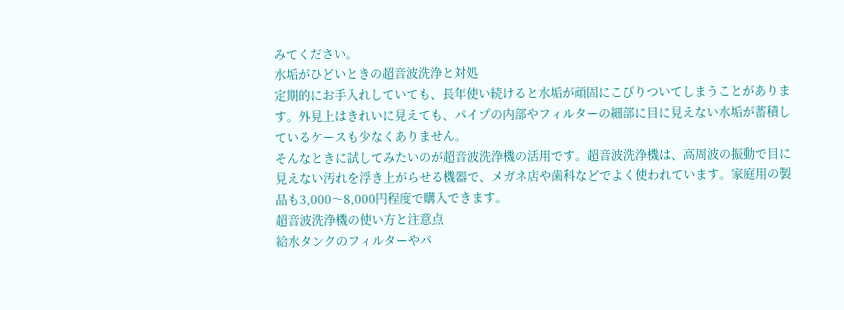みてください。
水垢がひどいときの超音波洗浄と対処
定期的にお手入れしていても、長年使い続けると水垢が頑固にこびりついてしまうことがあります。外見上はきれいに見えても、パイプの内部やフィルターの細部に目に見えない水垢が蓄積しているケースも少なくありません。
そんなときに試してみたいのが超音波洗浄機の活用です。超音波洗浄機は、高周波の振動で目に見えない汚れを浮き上がらせる機器で、メガネ店や歯科などでよく使われています。家庭用の製品も3,000〜8,000円程度で購入できます。
超音波洗浄機の使い方と注意点
給水タンクのフィルターやパ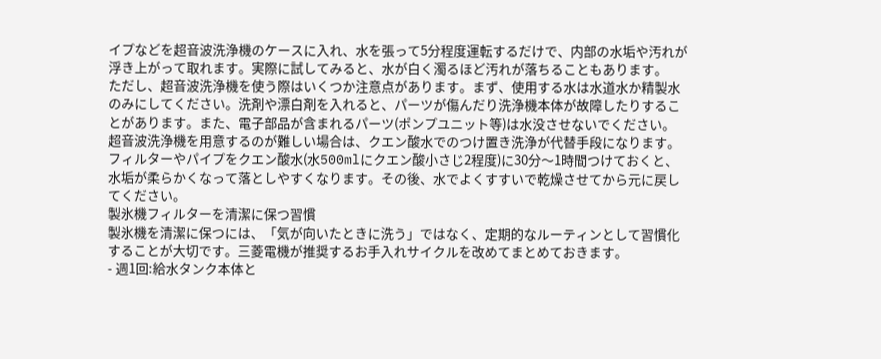イプなどを超音波洗浄機のケースに入れ、水を張って5分程度運転するだけで、内部の水垢や汚れが浮き上がって取れます。実際に試してみると、水が白く濁るほど汚れが落ちることもあります。
ただし、超音波洗浄機を使う際はいくつか注意点があります。まず、使用する水は水道水か精製水のみにしてください。洗剤や漂白剤を入れると、パーツが傷んだり洗浄機本体が故障したりすることがあります。また、電子部品が含まれるパーツ(ポンプユニット等)は水没させないでください。
超音波洗浄機を用意するのが難しい場合は、クエン酸水でのつけ置き洗浄が代替手段になります。フィルターやパイプをクエン酸水(水500mlにクエン酸小さじ2程度)に30分〜1時間つけておくと、水垢が柔らかくなって落としやすくなります。その後、水でよくすすいで乾燥させてから元に戻してください。
製氷機フィルターを清潔に保つ習慣
製氷機を清潔に保つには、「気が向いたときに洗う」ではなく、定期的なルーティンとして習慣化することが大切です。三菱電機が推奨するお手入れサイクルを改めてまとめておきます。
- 週1回:給水タンク本体と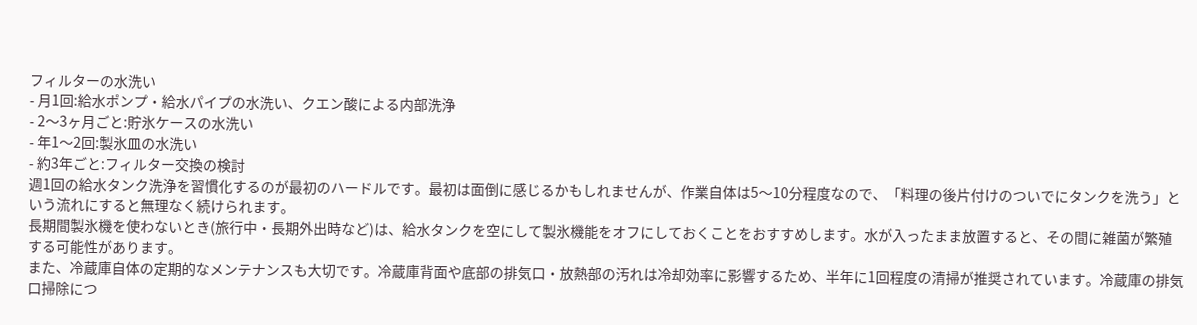フィルターの水洗い
- 月1回:給水ポンプ・給水パイプの水洗い、クエン酸による内部洗浄
- 2〜3ヶ月ごと:貯氷ケースの水洗い
- 年1〜2回:製氷皿の水洗い
- 約3年ごと:フィルター交換の検討
週1回の給水タンク洗浄を習慣化するのが最初のハードルです。最初は面倒に感じるかもしれませんが、作業自体は5〜10分程度なので、「料理の後片付けのついでにタンクを洗う」という流れにすると無理なく続けられます。
長期間製氷機を使わないとき(旅行中・長期外出時など)は、給水タンクを空にして製氷機能をオフにしておくことをおすすめします。水が入ったまま放置すると、その間に雑菌が繁殖する可能性があります。
また、冷蔵庫自体の定期的なメンテナンスも大切です。冷蔵庫背面や底部の排気口・放熱部の汚れは冷却効率に影響するため、半年に1回程度の清掃が推奨されています。冷蔵庫の排気口掃除につ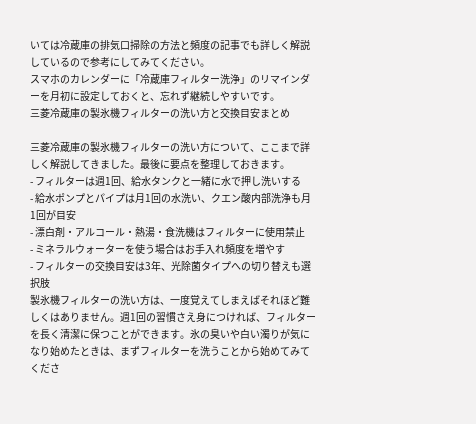いては冷蔵庫の排気口掃除の方法と頻度の記事でも詳しく解説しているので参考にしてみてください。
スマホのカレンダーに「冷蔵庫フィルター洗浄」のリマインダーを月初に設定しておくと、忘れず継続しやすいです。
三菱冷蔵庫の製氷機フィルターの洗い方と交換目安まとめ

三菱冷蔵庫の製氷機フィルターの洗い方について、ここまで詳しく解説してきました。最後に要点を整理しておきます。
- フィルターは週1回、給水タンクと一緒に水で押し洗いする
- 給水ポンプとパイプは月1回の水洗い、クエン酸内部洗浄も月1回が目安
- 漂白剤・アルコール・熱湯・食洗機はフィルターに使用禁止
- ミネラルウォーターを使う場合はお手入れ頻度を増やす
- フィルターの交換目安は3年、光除菌タイプへの切り替えも選択肢
製氷機フィルターの洗い方は、一度覚えてしまえばそれほど難しくはありません。週1回の習慣さえ身につければ、フィルターを長く清潔に保つことができます。氷の臭いや白い濁りが気になり始めたときは、まずフィルターを洗うことから始めてみてくださ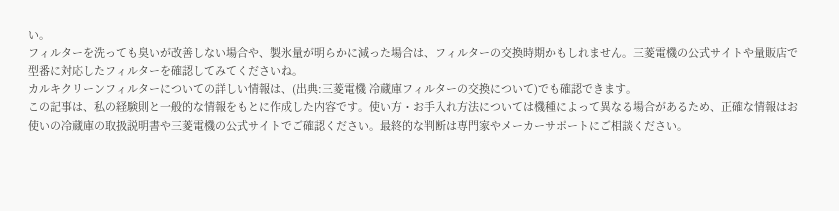い。
フィルターを洗っても臭いが改善しない場合や、製氷量が明らかに減った場合は、フィルターの交換時期かもしれません。三菱電機の公式サイトや量販店で型番に対応したフィルターを確認してみてくださいね。
カルキクリーンフィルターについての詳しい情報は、(出典:三菱電機 冷蔵庫フィルターの交換について)でも確認できます。
この記事は、私の経験則と一般的な情報をもとに作成した内容です。使い方・お手入れ方法については機種によって異なる場合があるため、正確な情報はお使いの冷蔵庫の取扱説明書や三菱電機の公式サイトでご確認ください。最終的な判断は専門家やメーカーサポートにご相談ください。